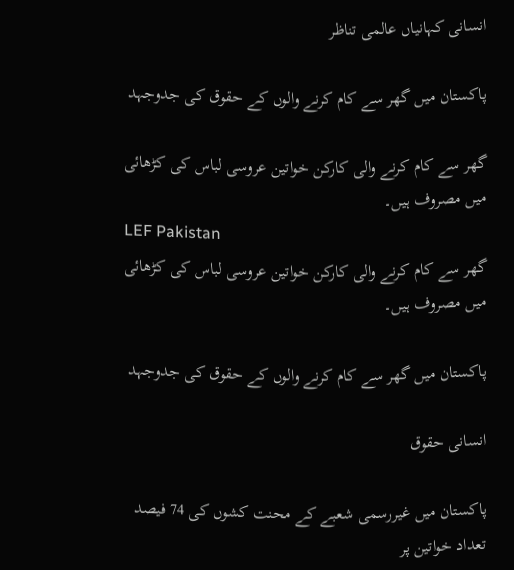انسانی کہانیاں عالمی تناظر

پاکستان میں گھر سے کام کرنے والوں کے حقوق کی جدوجہد

گھر سے کام کرنے والی کارکن خواتین عروسی لباس کی کڑھائی میں مصروف ہیں۔
LEF Pakistan
گھر سے کام کرنے والی کارکن خواتین عروسی لباس کی کڑھائی میں مصروف ہیں۔

پاکستان میں گھر سے کام کرنے والوں کے حقوق کی جدوجہد

انسانی حقوق

پاکستان میں غیررسمی شعبے کے محنت کشوں کی 74 فیصد تعداد خواتین پر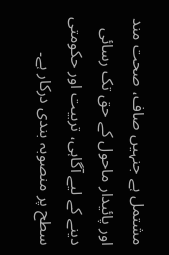مشتمل ہے جنہیں صاف، صحت مند اور پائیدار ماحول کے حق تک رسائی دینے کے لیے آگاہی، تربیت اور حکومتی سطح پر منصوبہ بندی درکار ہے۔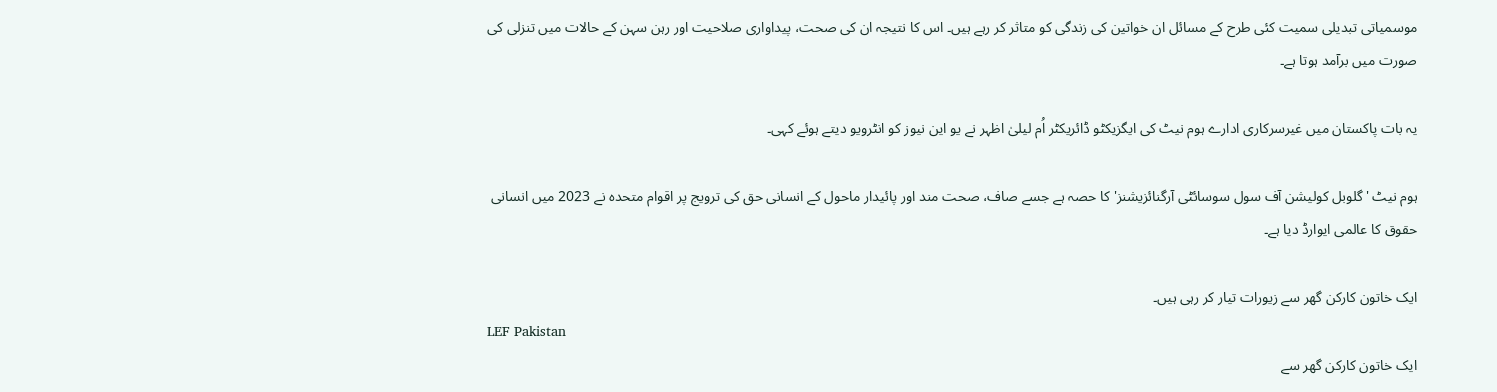موسمیاتی تبدیلی سمیت کئی طرح کے مسائل ان خواتین کی زندگی کو متاثر کر رہے ہیں۔ اس کا نتیجہ ان کی صحت، پیداواری صلاحیت اور رہن سہن کے حالات میں تنزلی کی صورت میں برآمد ہوتا ہے۔

یہ بات پاکستان میں غیرسرکاری ادارے ہوم نیٹ کی ایگزیکٹو ڈائریکٹر اُم لیلیٰ اظہر نے یو این نیوز کو انٹرویو دیتے ہوئے کہی۔

ہوم نیٹ 'گلوبل کولیشن آف سول سوسائٹی آرگنائزیشنز' کا حصہ ہے جسے صاف، صحت مند اور پائیدار ماحول کے انسانی حق کی ترویج پر اقوام متحدہ نے 2023 میں انسانی حقوق کا عالمی ایوارڈ دیا ہے۔

ایک خاتون کارکن گھر سے زیورات تیار کر رہی ہیں۔
LEF Pakistan
ایک خاتون کارکن گھر سے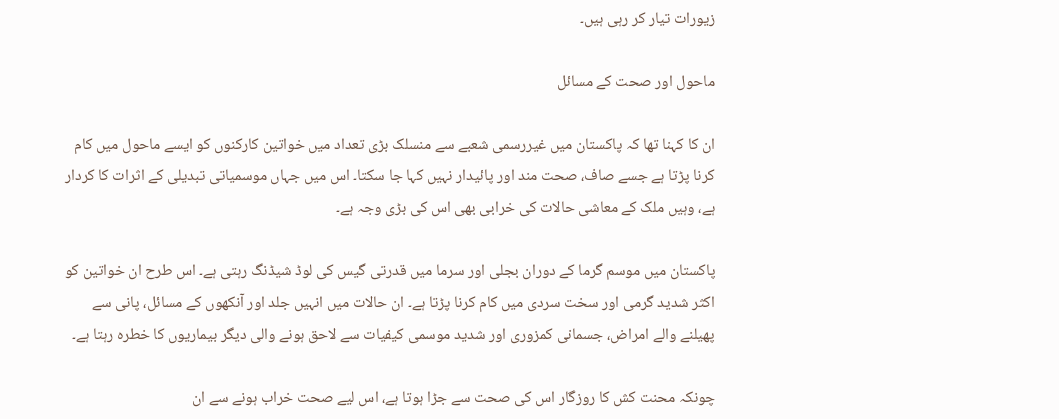زیورات تیار کر رہی ہیں۔

ماحول اور صحت کے مسائل

ان کا کہنا تھا کہ پاکستان میں غیررسمی شعبے سے منسلک بڑی تعداد میں خواتین کارکنوں کو ایسے ماحول میں کام کرنا پڑتا ہے جسے صاف، صحت مند اور پائیدار نہیں کہا جا سکتا۔ اس میں جہاں موسمیاتی تبدیلی کے اثرات کا کردار ہے، وہیں ملک کے معاشی حالات کی خرابی بھی اس کی بڑی وجہ ہے۔

پاکستان میں موسم گرما کے دوران بجلی اور سرما میں قدرتی گیس کی لوڈ شیڈنگ رہتی ہے۔ اس طرح ان خواتین کو اکثر شدید گرمی اور سخت سردی میں کام کرنا پڑتا ہے۔ ان حالات میں انہیں جلد اور آنکھوں کے مسائل، پانی سے پھیلنے والے امراض، جسمانی کمزوری اور شدید موسمی کیفیات سے لاحق ہونے والی دیگر بیماریوں کا خطرہ رہتا ہے۔

چونکہ محنت کش کا روزگار اس کی صحت سے جڑا ہوتا ہے، اس لیے صحت خراب ہونے سے ان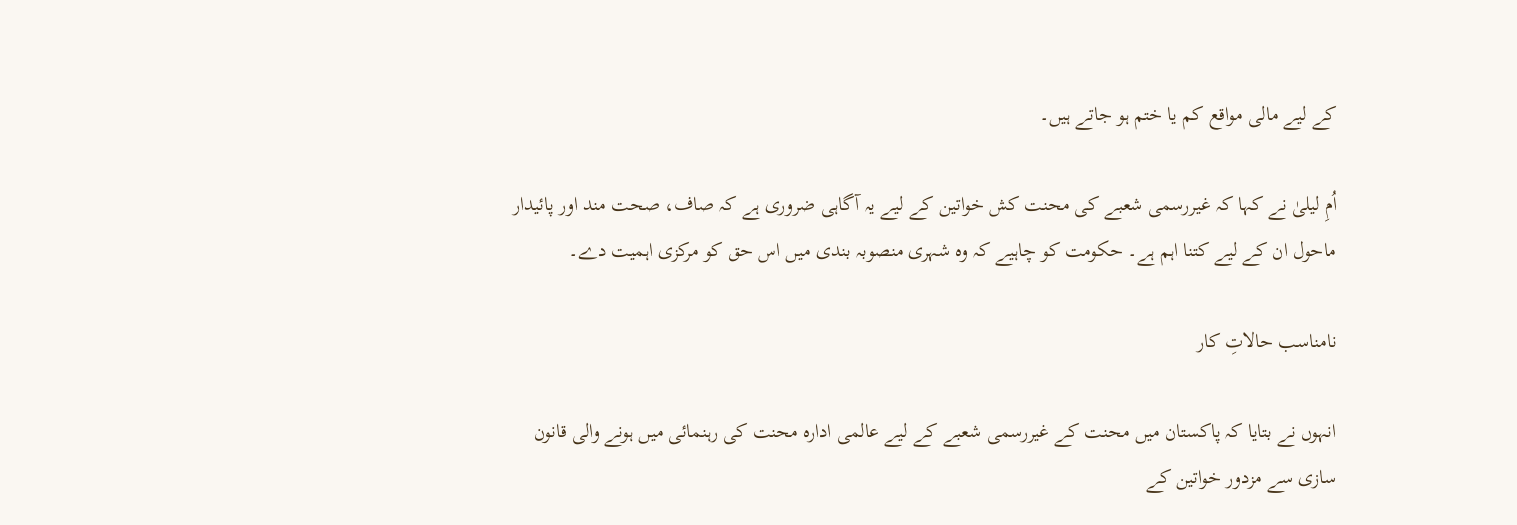کے لیے مالی مواقع کم یا ختم ہو جاتے ہیں۔

اُمِ لیلیٰ نے کہا کہ غیررسمی شعبے کی محنت کش خواتین کے لیے یہ آگاہی ضروری ہے کہ صاف، صحت مند اور پائیدار ماحول ان کے لیے کتنا اہم ہے۔ حکومت کو چاہیے کہ وہ شہری منصوبہ بندی میں اس حق کو مرکزی اہمیت دے۔

نامناسب حالاتِ کار

انہوں نے بتایا کہ پاکستان میں محنت کے غیررسمی شعبے کے لیے عالمی ادارہ محنت کی رہنمائی میں ہونے والی قانون سازی سے مزدور خواتین کے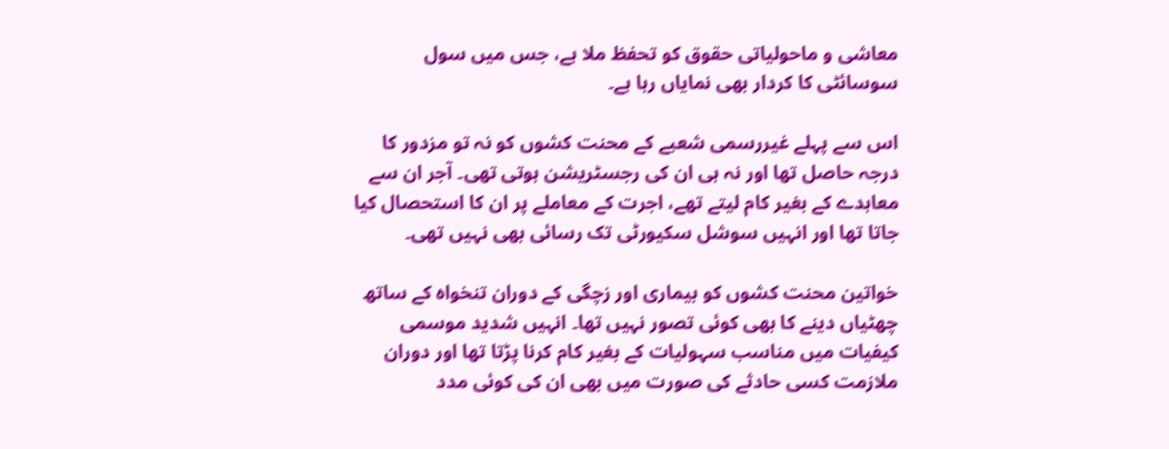معاشی و ماحولیاتی حقوق کو تحفظ ملا ہے، جس میں سول سوسائٹی کا کردار بھی نمایاں رہا ہے۔

اس سے پہلے غیررسمی شعبے کے محنت کشوں کو نہ تو مزدور کا درجہ حاصل تھا اور نہ ہی ان کی رجسٹریشن ہوتی تھی۔ آجر ان سے معاہدے کے بغیر کام لیتے تھے، اجرت کے معاملے پر ان کا استحصال کیا جاتا تھا اور انہیں سوشل سکیورٹی تک رسائی بھی نہیں تھی۔

خواتین محنت کشوں کو بیماری اور زچگی کے دوران تنخواہ کے ساتھ چھٹیاں دینے کا بھی کوئی تصور نہیں تھا۔ انہیں شدید موسمی کیفیات میں مناسب سہولیات کے بغیر کام کرنا پڑتا تھا اور دوران ملازمت کسی حادثے کی صورت میں بھی ان کی کوئی مدد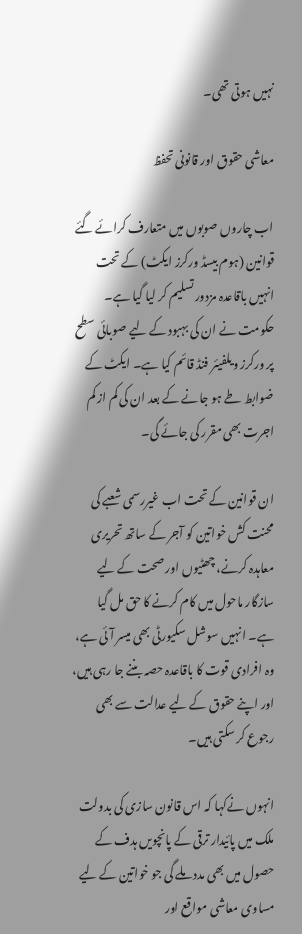نہیں ہوتی تھی۔

معاشی حقوق اور قانونی تحفظ

اب چاروں صوبوں میں متعارف کرائے گئے قوانین (ہوم بیسڈ ورکرز ایکٹ) کے تحت انہیں باقاعدہ مزدور تسلیم کر لیا گیا ہے۔ حکومت نے ان کی بہبود کے لیے صوبائی سطح پر ورکرز ویلفیئر فنڈ قائم کیا ہے۔ ایکٹ کے ضوابط طے ہو جانے کے بعد ان کی کم از کم اجرت بھی مقرر کی جائے گی۔

ان قوانین کے تحت اب غیررسمی شعبے کی محنت کش خواتین کو آجر کے ساتھ تحریری معاہدہ کرنے، چھٹیوں اور صحت کے لیے سازگار ماحول میں کام کرنے کا حق مل گیا ہے۔ انہیں سوشل سکیورٹی بھی میسر آئی ہے، وہ افرادی قوت کا باقاعدہ حصہ بننے جا رہی ہیں، اور اپنے حقوق کے لیے عدالت سے بھی رجوع کر سکتی ہیں۔

انہوں نےکہا کہ اس قانون سازی کی بدولت ملک میں پائیدار ترقی کے پانچویں ہدف کے حصول میں بھی مدد ملے گی جو خواتین کے لیے مساوی معاشی مواقع اور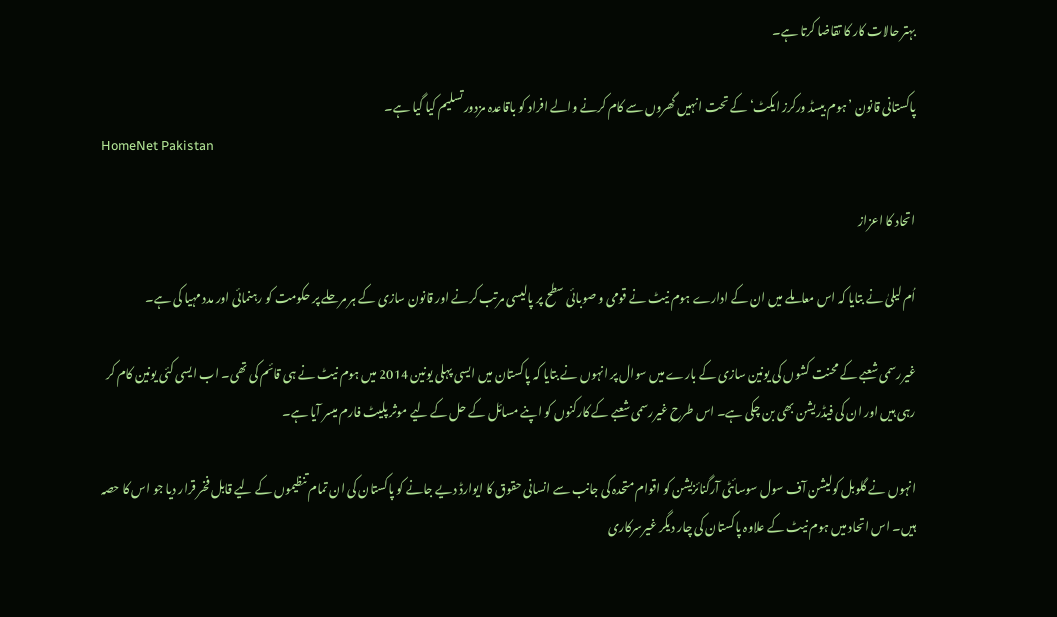بہتر حالات کار کا تقاضا کرتا ہے۔

پاکستانی قانون ’ہوم بیسڈ ورکرز ایکٹ‘ کے تحت انہیں گھروں سے کام کرنے والے افراد کو باقاعدہ مزدور تسلیم کیا گیا ہے۔
HomeNet Pakistan

اتحاد کا اعزاز

اُم لیلیٰ نے بتایا کہ اس معاملے میں ان کے ادارے ہوم نیٹ نے قومی و صوبائی سطح پر پالیسی مرتب کرنے اور قانون سازی کے ہر مرحلے پر حکومت کو رہنمائی اور مدد مہیا کی ہے۔

غیررسمی شعبے کے محنت کشوں کی یونین سازی کے بارے میں سوال پر انہوں نے بتایا کہ پاکستان میں ایسی پہلی یونین 2014 میں ہوم نیٹ نے ہی قائم کی تھی۔ اب ایسی کئی یونین کام کر رہی ہیں اور ان کی فیڈریشن بھی بن چکی ہے۔ اس طرح غیررسمی شعبے کے کارکنوں کو اپنے مسائل کے حل کے لیے موثر پلیٹ فارم میسر آیا ہے۔

انہوں نے گلوبل کولیشن آف سول سوسائٹی آرگنائزیشن کو اقوام متحدہ کی جانب سے انسانی حقوق کا ایوارڈ دیے جانے کو پاکستان کی ان تمام تنظیموں کے لیے قابل فخر قرار دیا جو اس کا حصہ ہیں۔ اس اتحاد میں ہوم نیٹ کے علاوہ پاکستان کی چار دیگر غیرسرکاری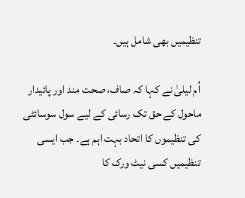تنظیمیں بھی شامل ہیں۔

اُم لیلیٰ نے کہا کہ صاف، صحت مند اور پائیدار ماحول کے حق تک رسائی کے لیے سول سوسائٹی کی تنظیموں کا اتحاد بہت اہم ہے۔ جب ایسی تنظیمیں کسی نیٹ ورک کا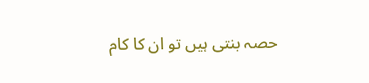حصہ بنتی ہیں تو ان کا کام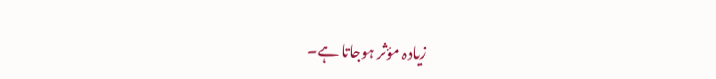زیادہ مؤثر ہوجاتا ہے۔